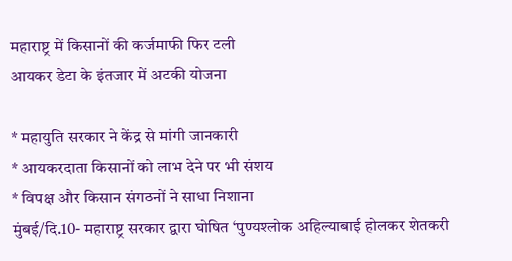महाराष्ट्र में किसानों की कर्जमाफी फिर टली
आयकर डेटा के इंतजार में अटकी योजना

* महायुति सरकार ने केंद्र से मांगी जानकारी
* आयकरदाता किसानों को लाभ देने पर भी संशय
* विपक्ष और किसान संगठनों ने साधा निशाना
मुंबई/दि.10- महाराष्ट्र सरकार द्वारा घोषित ‘पुण्यश्लोक अहिल्याबाई होलकर शेतकरी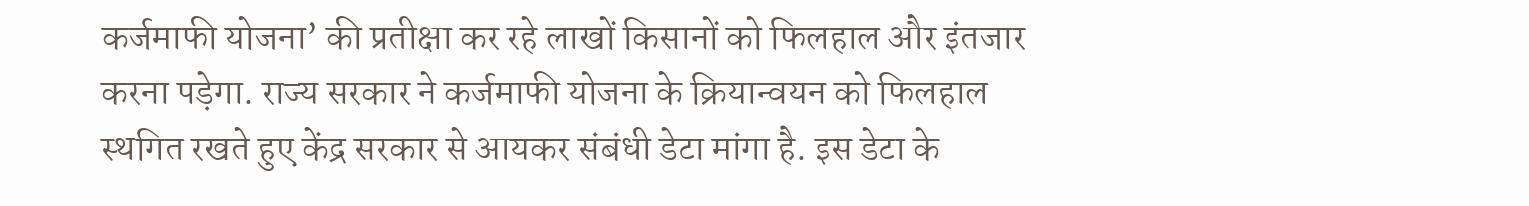कर्जमाफी योजना’ की प्रतीक्षा कर रहे लाखों किसानों को फिलहाल और इंतजार करना पड़ेगा. राज्य सरकार ने कर्जमाफी योजना के क्रियान्वयन को फिलहाल स्थगित रखते हुए केंद्र सरकार से आयकर संबंधी डेटा मांगा है. इस डेटा के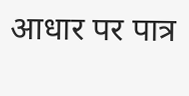आधार पर पात्र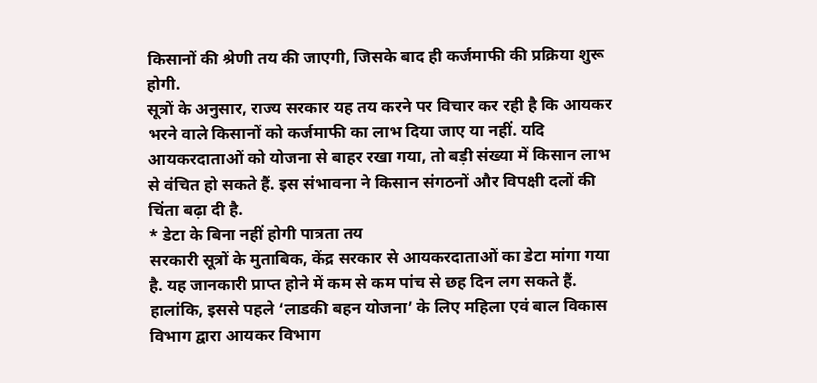किसानों की श्रेणी तय की जाएगी, जिसके बाद ही कर्जमाफी की प्रक्रिया शुरू होगी.
सूत्रों के अनुसार, राज्य सरकार यह तय करने पर विचार कर रही है कि आयकर भरने वाले किसानों को कर्जमाफी का लाभ दिया जाए या नहीं. यदि आयकरदाताओं को योजना से बाहर रखा गया, तो बड़ी संख्या में किसान लाभ से वंचित हो सकते हैं. इस संभावना ने किसान संगठनों और विपक्षी दलों की चिंता बढ़ा दी है.
* डेटा के बिना नहीं होगी पात्रता तय
सरकारी सूत्रों के मुताबिक, केंद्र सरकार से आयकरदाताओं का डेटा मांगा गया है. यह जानकारी प्राप्त होने में कम से कम पांच से छह दिन लग सकते हैं. हालांकि, इससे पहले ‘लाडकी बहन योजना’ के लिए महिला एवं बाल विकास विभाग द्वारा आयकर विभाग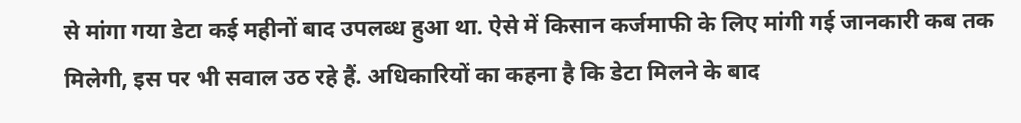से मांगा गया डेटा कई महीनों बाद उपलब्ध हुआ था. ऐसे में किसान कर्जमाफी के लिए मांगी गई जानकारी कब तक मिलेगी, इस पर भी सवाल उठ रहे हैं. अधिकारियों का कहना है कि डेटा मिलने के बाद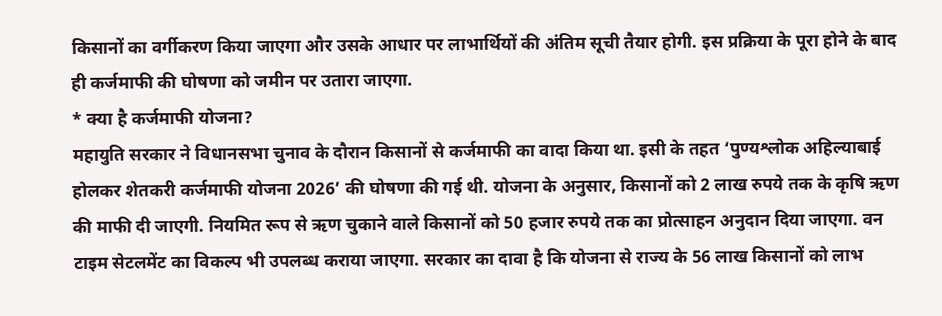किसानों का वर्गीकरण किया जाएगा और उसके आधार पर लाभार्थियों की अंतिम सूची तैयार होगी. इस प्रक्रिया के पूरा होने के बाद ही कर्जमाफी की घोषणा को जमीन पर उतारा जाएगा.
* क्या है कर्जमाफी योजना?
महायुति सरकार ने विधानसभा चुनाव के दौरान किसानों से कर्जमाफी का वादा किया था. इसी के तहत ‘पुण्यश्लोक अहिल्याबाई होलकर शेतकरी कर्जमाफी योजना 2026’ की घोषणा की गई थी. योजना के अनुसार, किसानों को 2 लाख रुपये तक के कृषि ऋण की माफी दी जाएगी. नियमित रूप से ऋण चुकाने वाले किसानों को 50 हजार रुपये तक का प्रोत्साहन अनुदान दिया जाएगा. वन टाइम सेटलमेंट का विकल्प भी उपलब्ध कराया जाएगा. सरकार का दावा है कि योजना से राज्य के 56 लाख किसानों को लाभ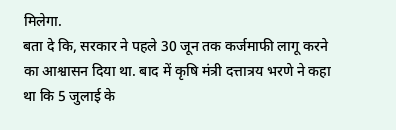मिलेगा.
बता दे कि, सरकार ने पहले 30 जून तक कर्जमाफी लागू करने का आश्वासन दिया था. बाद में कृषि मंत्री दत्तात्रय भरणे ने कहा था कि 5 जुलाई के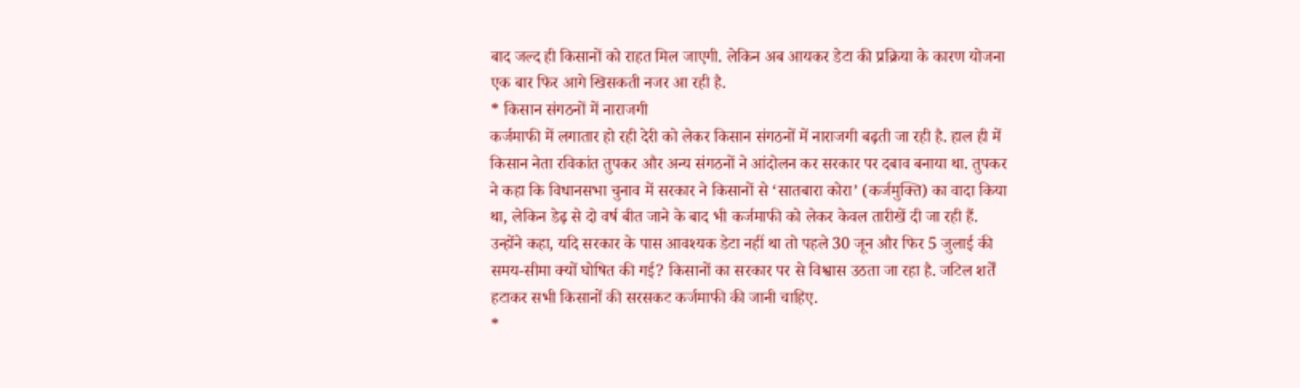बाद जल्द ही किसानों को राहत मिल जाएगी. लेकिन अब आयकर डेटा की प्रक्रिया के कारण योजना एक बार फिर आगे खिसकती नजर आ रही है.
* किसान संगठनों में नाराजगी
कर्जमाफी में लगातार हो रही देरी को लेकर किसान संगठनों में नाराजगी बढ़ती जा रही है. हाल ही में किसान नेता रविकांत तुपकर और अन्य संगठनों ने आंदोलन कर सरकार पर दबाव बनाया था. तुपकर ने कहा कि विधानसभा चुनाव में सरकार ने किसानों से ‘सातबारा कोरा’ (कर्जमुक्ति) का वादा किया था, लेकिन डेढ़ से दो वर्ष बीत जाने के बाद भी कर्जमाफी को लेकर केवल तारीखें दी जा रही हैं. उन्होंने कहा, यदि सरकार के पास आवश्यक डेटा नहीं था तो पहले 30 जून और फिर 5 जुलाई की समय-सीमा क्यों घोषित की गई? किसानों का सरकार पर से विश्वास उठता जा रहा है. जटिल शर्तें हटाकर सभी किसानों की सरसकट कर्जमाफी की जानी चाहिए.
*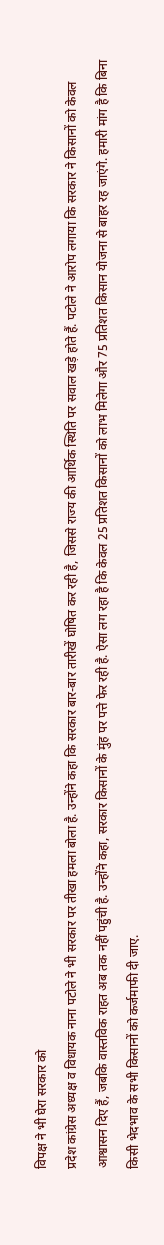विपक्ष ने भी घेरा सरकार को
प्रदेश कांग्रेस अध्यक्ष व विधायक नाना पटोले ने भी सरकार पर तीखा हमला बोला है. उन्होंने कहा कि सरकार बार-बार तारीखें घोषित कर रही है, जिससे राज्य की आर्थिक स्थिति पर सवाल खड़े होते हैं. पटोले ने आरोप लगाया कि सरकार ने किसानों को केवल आश्वासन दिए हैं, जबकि वास्तविक राहत अब तक नहीं पहुंची है. उन्होंने कहा, सरकार किसानों के मुंह पर पत्ते फेर रही है. ऐसा लग रहा है कि केवल 25 प्रतिशत किसानों को लाभ मिलेगा और 75 प्रतिशत किसान योजना से बाहर रह जाएंगे. हमारी मांग है कि बिना किसी भेदभाव के सभी किसानों को कर्जमाफी दी जाए.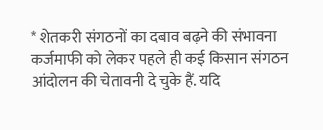* शेतकरी संगठनों का दबाव बढ़ने की संभावना
कर्जमाफी को लेकर पहले ही कई किसान संगठन आंदोलन की चेतावनी दे चुके हैं. यदि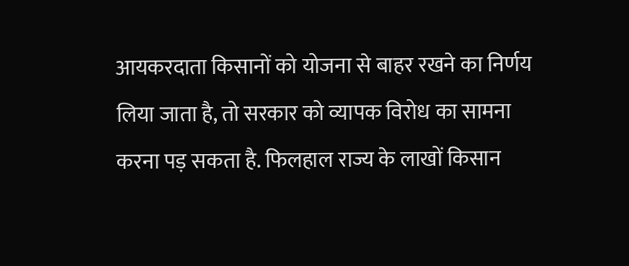आयकरदाता किसानों को योजना से बाहर रखने का निर्णय लिया जाता है, तो सरकार को व्यापक विरोध का सामना करना पड़ सकता है. फिलहाल राज्य के लाखों किसान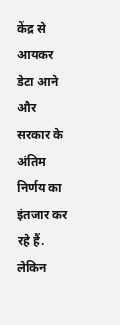केंद्र से आयकर डेटा आने और सरकार के अंतिम निर्णय का इंतजार कर रहे हैं. लेकिन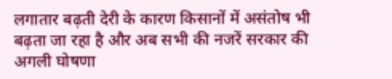लगातार बढ़ती देरी के कारण किसानों में असंतोष भी बढ़ता जा रहा है और अब सभी की नजरें सरकार की अगली घोषणा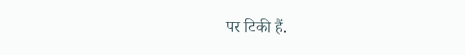पर टिकी हैं.